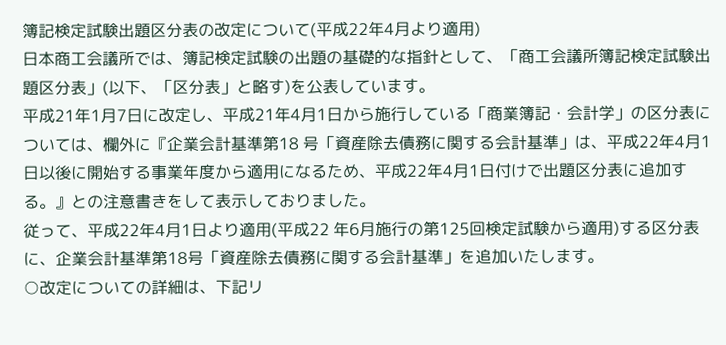簿記検定試験出題区分表の改定について(平成22年4月より適用)
日本商工会議所では、簿記検定試験の出題の基礎的な指針として、「商工会議所簿記検定試験出題区分表」(以下、「区分表」と略す)を公表しています。
平成21年1月7日に改定し、平成21年4月1日から施行している「商業簿記・会計学」の区分表については、欄外に『企業会計基準第18 号「資産除去債務に関する会計基準」は、平成22年4月1日以後に開始する事業年度から適用になるため、平成22年4月1日付けで出題区分表に追加する。』との注意書きをして表示しておりました。
従って、平成22年4月1日より適用(平成22 年6月施行の第125回検定試験から適用)する区分表に、企業会計基準第18号「資産除去債務に関する会計基準」を追加いたします。
○改定についての詳細は、下記リ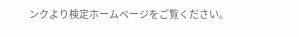ンクより検定ホームページをご覧ください。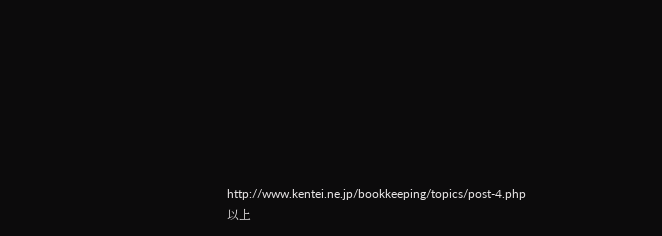http://www.kentei.ne.jp/bookkeeping/topics/post-4.php
以上